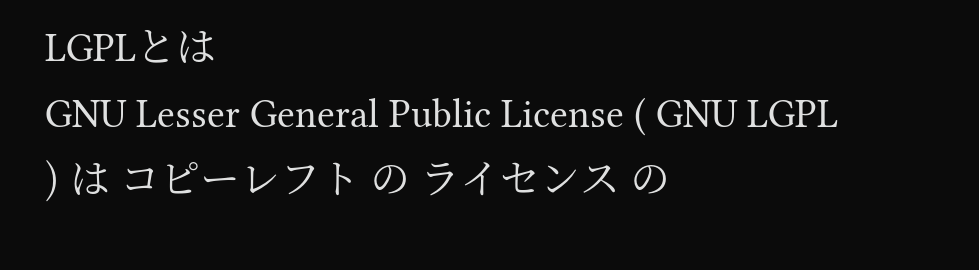LGPLとは
GNU Lesser General Public License ( GNU LGPL ) は コピーレフト の ライセンス の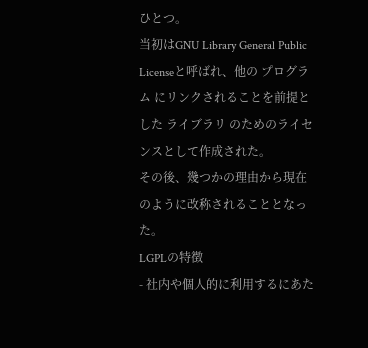ひとつ。
当初はGNU Library General Public Licenseと呼ばれ、他の プログラム にリンクされることを前提とした ライブラリ のためのライセンスとして作成された。
その後、幾つかの理由から現在のように改称されることとなった。
LGPLの特徴
- 社内や個人的に利用するにあた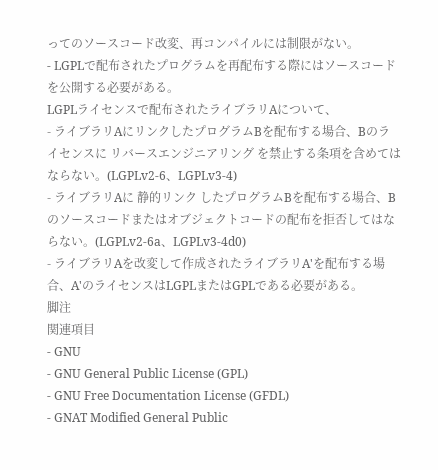ってのソースコード改変、再コンパイルには制限がない。
- LGPLで配布されたプログラムを再配布する際にはソースコードを公開する必要がある。
LGPLライセンスで配布されたライブラリAについて、
- ライブラリAにリンクしたプログラムBを配布する場合、Bのライセンスに リバースエンジニアリング を禁止する条項を含めてはならない。(LGPLv2-6、LGPLv3-4)
- ライブラリAに 静的リンク したプログラムBを配布する場合、Bのソースコードまたはオブジェクトコードの配布を拒否してはならない。(LGPLv2-6a、LGPLv3-4d0)
- ライブラリAを改変して作成されたライブラリA'を配布する場合、A'のライセンスはLGPLまたはGPLである必要がある。
脚注
関連項目
- GNU
- GNU General Public License (GPL)
- GNU Free Documentation License (GFDL)
- GNAT Modified General Public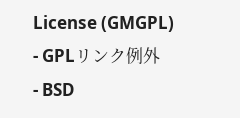License (GMGPL)
- GPLリンク例外
- BSD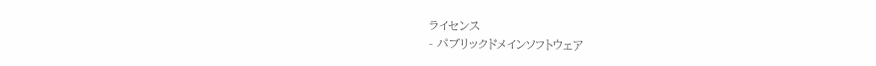ライセンス
- パブリックドメインソフトウェア